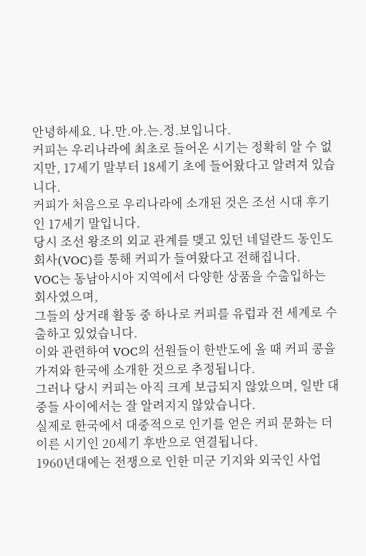안녕하세요. 나.만.아.는.정.보입니다.
커피는 우리나라에 최초로 들어온 시기는 정확히 알 수 없지만, 17세기 말부터 18세기 초에 들어왔다고 알려져 있습니다.
커피가 처음으로 우리나라에 소개된 것은 조선 시대 후기인 17세기 말입니다.
당시 조선 왕조의 외교 관계를 맺고 있던 네덜란드 동인도 회사(VOC)를 통해 커피가 들여왔다고 전해집니다.
VOC는 동남아시아 지역에서 다양한 상품을 수출입하는 회사였으며,
그들의 상거래 활동 중 하나로 커피를 유럽과 전 세계로 수출하고 있었습니다.
이와 관련하여 VOC의 선원들이 한반도에 올 때 커피 콩을 가져와 한국에 소개한 것으로 추정됩니다.
그러나 당시 커피는 아직 크게 보급되지 않았으며, 일반 대중들 사이에서는 잘 알려지지 않았습니다.
실제로 한국에서 대중적으로 인기를 얻은 커피 문화는 더 이른 시기인 20세기 후반으로 연결됩니다.
1960년대에는 전쟁으로 인한 미군 기지와 외국인 사업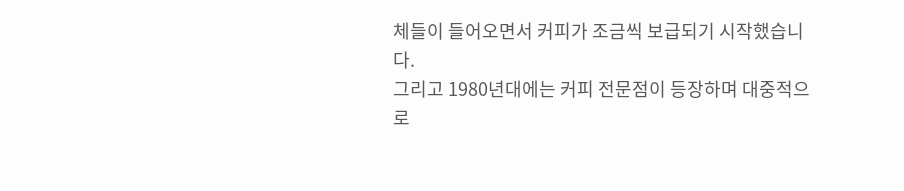체들이 들어오면서 커피가 조금씩 보급되기 시작했습니다.
그리고 1980년대에는 커피 전문점이 등장하며 대중적으로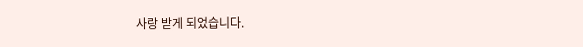사랑 받게 되었습니다.